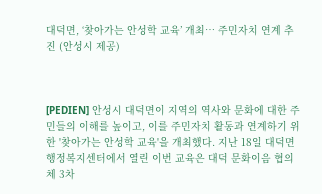대덕면, ‘찾아가는 안성학 교육’ 개최… 주민자치 연계 추진 (안성시 제공)



[PEDIEN] 안성시 대덕면이 지역의 역사와 문화에 대한 주민들의 이해를 높이고, 이를 주민자치 활동과 연계하기 위한 '찾아가는 안성학 교육'을 개최했다. 지난 18일 대덕면 행정복지센터에서 열린 이번 교육은 대덕 문화이음 협의체 3차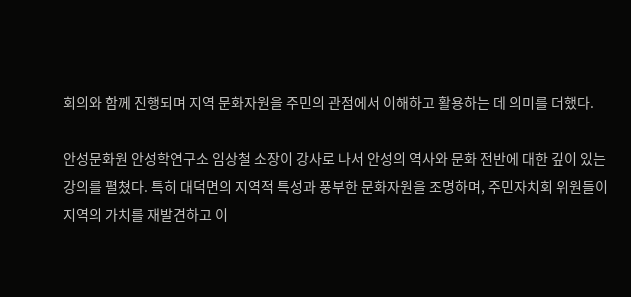회의와 함께 진행되며 지역 문화자원을 주민의 관점에서 이해하고 활용하는 데 의미를 더했다.

안성문화원 안성학연구소 임상철 소장이 강사로 나서 안성의 역사와 문화 전반에 대한 깊이 있는 강의를 펼쳤다. 특히 대덕면의 지역적 특성과 풍부한 문화자원을 조명하며, 주민자치회 위원들이 지역의 가치를 재발견하고 이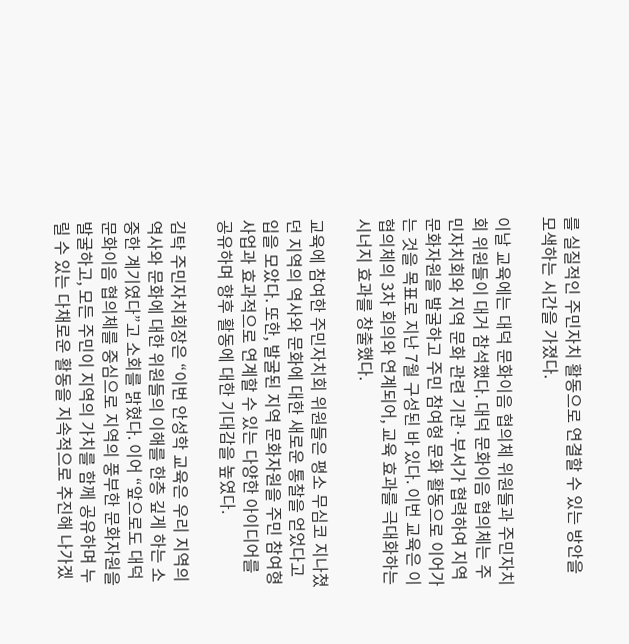를 실질적인 주민자치 활동으로 연결할 수 있는 방안을 모색하는 시간을 가졌다.

이날 교육에는 대덕 문화이음 협의체 위원들과 주민자치회 위원들이 대거 참석했다. 대덕 문화이음 협의체는 주민자치회와 지역 문화 관련 기관·부서가 협력하여 지역 문화자원을 발굴하고 주민 참여형 문화 활동으로 이어가는 것을 목표로 지난 7월 구성된 바 있다. 이번 교육은 이 협의체의 3차 회의와 연계되어, 교육 효과를 극대화하는 시너지 효과를 창출했다.

교육에 참여한 주민자치회 위원들은 평소 무심코 지나쳤던 지역의 역사와 문화에 대한 새로운 통찰을 얻었다고 입을 모았다. 또한, 발굴된 지역 문화자원을 주민 참여형 사업과 효과적으로 연계할 수 있는 다양한 아이디어를 공유하며 향후 활동에 대한 기대감을 높였다.

김탁 주민자치회장은 “이번 안성학 교육은 우리 지역의 역사와 문화에 대한 위원들의 이해를 한층 깊게 하는 소중한 계기였다”고 소회를 밝혔다. 이어 “앞으로도 대덕 문화이음 협의체를 중심으로 지역의 풍부한 문화자원을 발굴하고, 모든 주민이 지역의 가치를 함께 공유하며 누릴 수 있는 다채로운 활동을 지속적으로 추진해 나가겠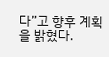다”고 향후 계획을 밝혔다.